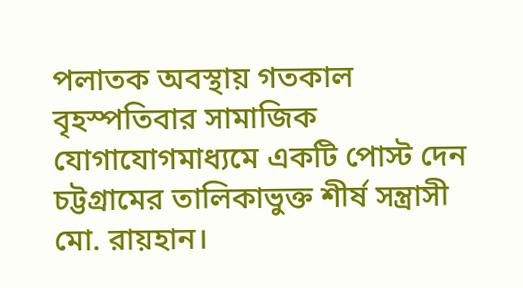পলাতক অবস্থায় গতকাল বৃহস্পতিবার সামাজিক যোগাযোগমাধ্যমে একটি পোস্ট দেন চট্টগ্রামের তালিকাভুক্ত শীর্ষ সন্ত্রাসী মো. রায়হান।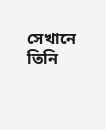সেখানে তিনি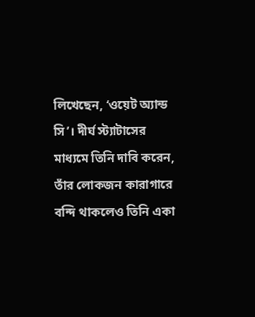লিখেছেন, ‘ওয়েট অ্যান্ড সি’। দীর্ঘ স্ট্যাটাসের মাধ্যমে তিনি দাবি করেন, তাঁর লোকজন কারাগারে বন্দি থাকলেও তিনি একা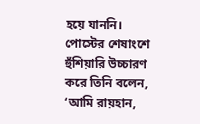হয়ে যাননি। পোস্টের শেষাংশে হুঁশিয়ারি উচ্চারণ করে তিনি বলেন, ‘আমি রায়হান,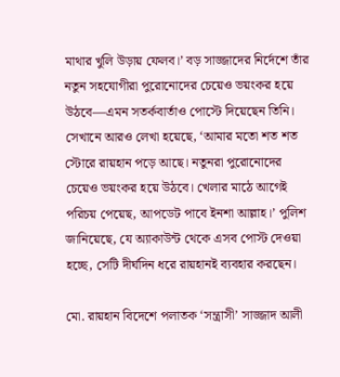মাথার খুলি উড়ায় ফেলব।’ বড় সাজ্জাদের নির্দেশে তাঁর নতুন সহযোগীরা পুরোনোদের চেয়েও ভয়ংকর হয়ে উঠবে—এমন সতর্কবার্তাও পোস্টে দিয়েছেন তিনি। সেখানে আরও লেখা হয়েছে, ‘আমার মতো শত শত স্টোরে রায়হান পড়ে আছে। নতুনরা পুরোনোদের চেয়েও ভয়ংকর হয়ে উঠবে। খেলার মাঠে আগেই পরিচয় পেয়েছ, আপডেট পাবে ইনশা আল্লাহ।’ পুলিশ জানিয়েছে, যে অ্যাকাউন্ট থেকে এসব পোস্ট দেওয়া হচ্ছে, সেটি দীর্ঘদিন ধরে রায়হানই ব্যবহার করছেন।

মো. রায়হান বিদেশে পলাতক ‘সন্ত্রাসী’ সাজ্জাদ আলী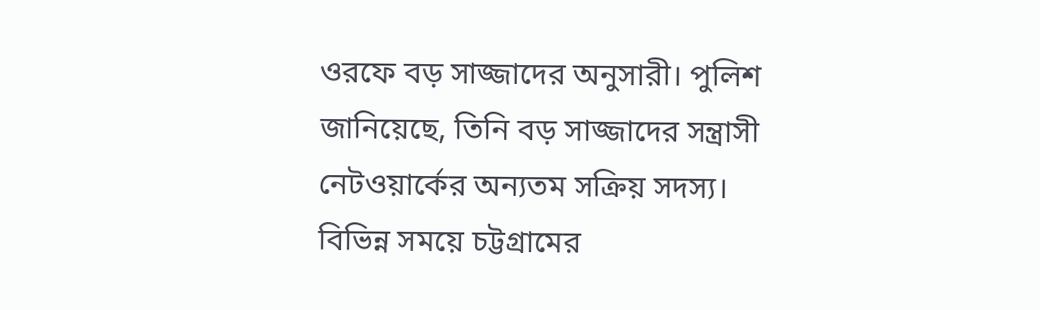ওরফে বড় সাজ্জাদের অনুসারী। পুলিশ জানিয়েছে, তিনি বড় সাজ্জাদের সন্ত্রাসী নেটওয়ার্কের অন্যতম সক্রিয় সদস্য। বিভিন্ন সময়ে চট্টগ্রামের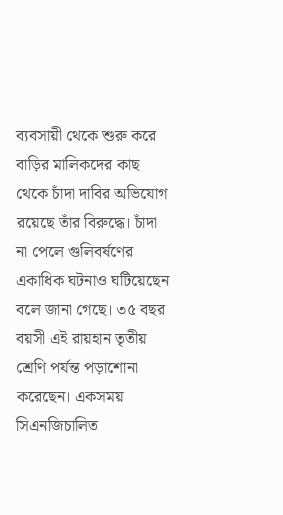ব্যবসায়ী থেকে শুরু করে বাড়ির মালিকদের কাছ থেকে চাঁদা দাবির অভিযোগ রয়েছে তাঁর বিরুদ্ধে। চাঁদা না পেলে গুলিবর্ষণের একাধিক ঘটনাও ঘটিয়েছেন বলে জানা গেছে। ৩৫ বছর বয়সী এই রায়হান তৃতীয় শ্রেণি পর্যন্ত পড়াশোনা করেছেন। একসময় সিএনজিচালিত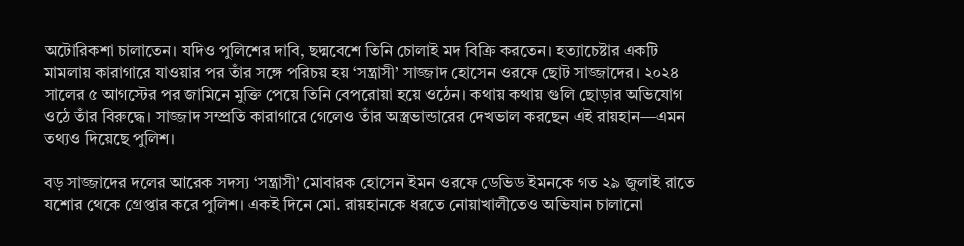অটোরিকশা চালাতেন। যদিও পুলিশের দাবি, ছদ্মবেশে তিনি চোলাই মদ বিক্রি করতেন। হত্যাচেষ্টার একটি মামলায় কারাগারে যাওয়ার পর তাঁর সঙ্গে পরিচয় হয় ‘সন্ত্রাসী’ সাজ্জাদ হোসেন ওরফে ছোট সাজ্জাদের। ২০২৪ সালের ৫ আগস্টের পর জামিনে মুক্তি পেয়ে তিনি বেপরোয়া হয়ে ওঠেন। কথায় কথায় গুলি ছোড়ার অভিযোগ ওঠে তাঁর বিরুদ্ধে। সাজ্জাদ সম্প্রতি কারাগারে গেলেও তাঁর অস্ত্রভান্ডারের দেখভাল করছেন এই রায়হান—এমন তথ্যও দিয়েছে পুলিশ।

বড় সাজ্জাদের দলের আরেক সদস্য ‘সন্ত্রাসী’ মোবারক হোসেন ইমন ওরফে ডেভিড ইমনকে গত ২৯ জুলাই রাতে যশোর থেকে গ্রেপ্তার করে পুলিশ। একই দিনে মো. রায়হানকে ধরতে নোয়াখালীতেও অভিযান চালানো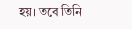হয়। তবে তিনি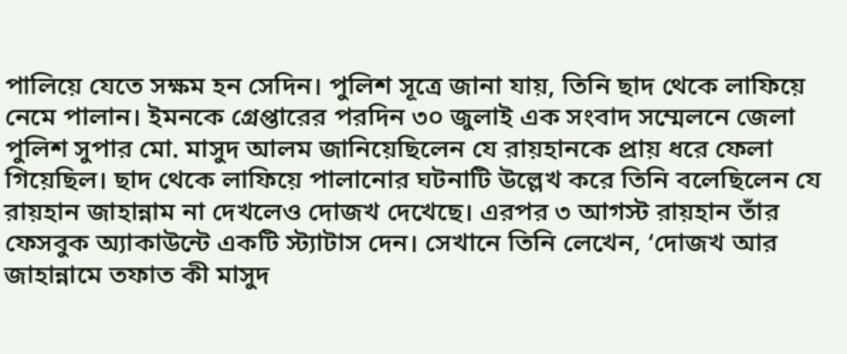পালিয়ে যেতে সক্ষম হন সেদিন। পুলিশ সূত্রে জানা যায়, তিনি ছাদ থেকে লাফিয়ে নেমে পালান। ইমনকে গ্রেপ্তারের পরদিন ৩০ জুলাই এক সংবাদ সম্মেলনে জেলা পুলিশ সুপার মো. মাসুদ আলম জানিয়েছিলেন যে রায়হানকে প্রায় ধরে ফেলা গিয়েছিল। ছাদ থেকে লাফিয়ে পালানোর ঘটনাটি উল্লেখ করে তিনি বলেছিলেন যে রায়হান জাহান্নাম না দেখলেও দোজখ দেখেছে। এরপর ৩ আগস্ট রায়হান তাঁর ফেসবুক অ্যাকাউন্টে একটি স্ট্যাটাস দেন। সেখানে তিনি লেখেন, ‘দোজখ আর জাহান্নামে তফাত কী মাসুদ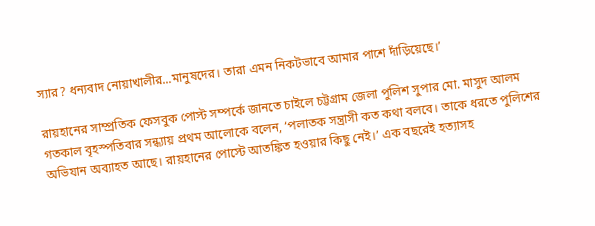স্যার? ধন্যবাদ নোয়াখালীর...মানুষদের। তারা এমন নিকটভাবে আমার পাশে দাঁড়িয়েছে।’

রায়হানের সাম্প্রতিক ফেসবুক পোস্ট সম্পর্কে জানতে চাইলে চট্টগ্রাম জেলা পুলিশ সুপার মো. মাসুদ আলম গতকাল বৃহস্পতিবার সন্ধ্যায় প্রথম আলোকে বলেন, ‘পলাতক সন্ত্রাসী কত কথা বলবে। তাকে ধরতে পুলিশের অভিযান অব্যাহত আছে। রায়হানের পোস্টে আতঙ্কিত হওয়ার কিছু নেই।’ এক বছরেই হত্যাসহ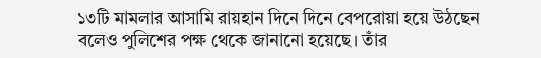১৩টি মামলার আসামি রায়হান দিনে দিনে বেপরোয়া হয়ে উঠছেন বলেও পুলিশের পক্ষ থেকে জানানো হয়েছে। তাঁর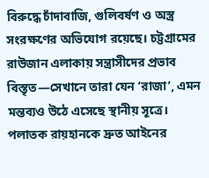বিরুদ্ধে চাঁদাবাজি, গুলিবর্ষণ ও অস্ত্র সংরক্ষণের অভিযোগ রয়েছে। চট্টগ্রামের রাউজান এলাকায় সন্ত্রাসীদের প্রভাব বিস্তৃত—সেখানে তারা যেন ‘রাজা’, এমন মন্তব্যও উঠে এসেছে স্থানীয় সূত্রে। পলাতক রায়হানকে দ্রুত আইনের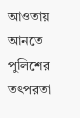আওতায় আনতে পুলিশের তৎপরতা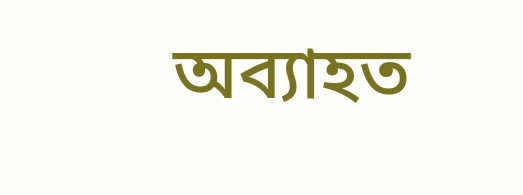অব্যাহত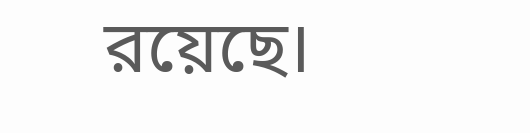রয়েছে।